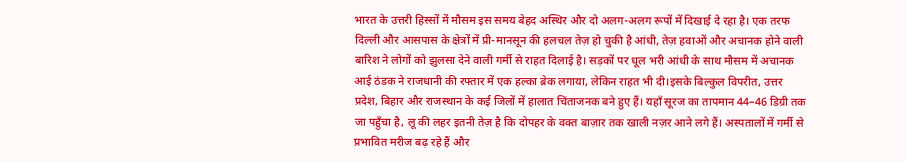भारत के उत्तरी हिस्सों में मौसम इस समय बेहद अस्थिर और दो अलग-अलग रूपों में दिखाई दे रहा है। एक तरफ दिल्ली और आसपास के क्षेत्रों में प्री-मानसून की हलचल तेज़ हो चुकी है आंधी, तेज़ हवाओं और अचानक होने वाली बारिश ने लोगों को झुलसा देने वाली गर्मी से राहत दिलाई है। सड़कों पर धूल भरी आंधी के साथ मौसम में अचानक आई ठंडक ने राजधानी की रफ्तार में एक हल्का ब्रेक लगाया, लेकिन राहत भी दी।इसके बिल्कुल विपरीत, उत्तर प्रदेश, बिहार और राजस्थान के कई जिलों में हालात चिंताजनक बने हुए हैं। यहाँ सूरज का तापमान 44–46 डिग्री तक जा पहुँचा है, लू की लहर इतनी तेज़ है कि दोपहर के वक्त बाज़ार तक खाली नज़र आने लगे हैं। अस्पतालों में गर्मी से प्रभावित मरीज बढ़ रहे हैं और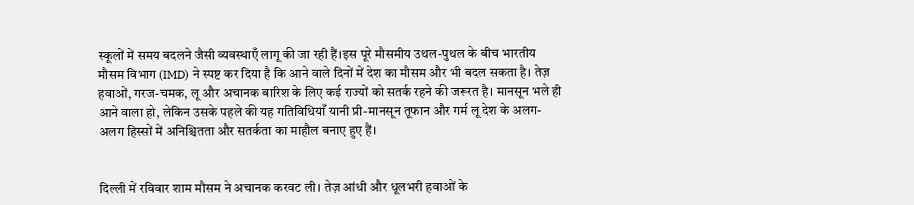स्कूलों में समय बदलने जैसी व्यवस्थाएँ लागू की जा रही हैं।इस पूरे मौसमीय उथल-पुथल के बीच भारतीय मौसम विभाग (IMD) ने स्पष्ट कर दिया है कि आने वाले दिनों में देश का मौसम और भी बदल सकता है। तेज़ हवाओं, गरज-चमक, लू और अचानक बारिश के लिए कई राज्यों को सतर्क रहने की जरूरत है। मानसून भले ही आने वाला हो, लेकिन उसके पहले की यह गतिविधियाँ यानी प्री-मानसून तूफान और गर्म लू देश के अलग-अलग हिस्सों में अनिश्चितता और सतर्कता का माहौल बनाए हुए हैं।


दिल्ली में रविवार शाम मौसम ने अचानक करवट ली। तेज़ आंधी और धूलभरी हवाओं के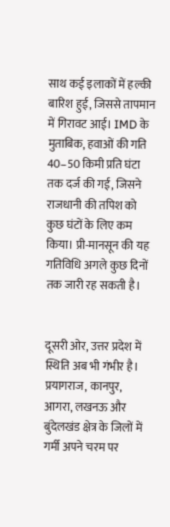साथ कई इलाकों में हल्की बारिश हुई, जिससे तापमान में गिरावट आई। IMD के मुताबिक, हवाओं की गति 40–50 किमी प्रति घंटा तक दर्ज की गई, जिसने राजधानी की तपिश को कुछ घंटों के लिए कम किया। प्री-मानसून की यह गतिविधि अगले कुछ दिनों तक जारी रह सकती है।


दूसरी ओर, उत्तर प्रदेश में स्थिति अब भी गंभीर है। प्रयागराज, कानपुर, आगरा, लखनऊ और बुंदेलखंड क्षेत्र के जिलों में गर्मी अपने चरम पर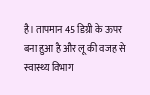है। तापमान 45 डिग्री के ऊपर बना हुआ है और लू की वजह से स्वास्थ्य विभाग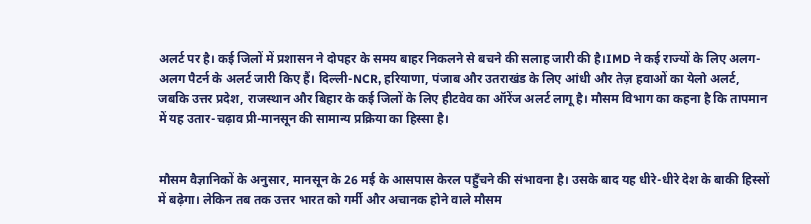अलर्ट पर है। कई जिलों में प्रशासन ने दोपहर के समय बाहर निकलने से बचने की सलाह जारी की है।IMD ने कई राज्यों के लिए अलग-अलग पैटर्न के अलर्ट जारी किए हैं। दिल्ली-NCR, हरियाणा, पंजाब और उतराखंड के लिए आंधी और तेज़ हवाओं का येलो अलर्ट, जबकि उत्तर प्रदेश, राजस्थान और बिहार के कई जिलों के लिए हीटवेव का ऑरेंज अलर्ट लागू है। मौसम विभाग का कहना है कि तापमान में यह उतार-चढ़ाव प्री-मानसून की सामान्य प्रक्रिया का हिस्सा है।


मौसम वैज्ञानिकों के अनुसार, मानसून के 26 मई के आसपास केरल पहुँचने की संभावना है। उसके बाद यह धीरे-धीरे देश के बाकी हिस्सों में बढ़ेगा। लेकिन तब तक उत्तर भारत को गर्मी और अचानक होने वाले मौसम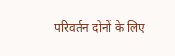परिवर्तन दोनों के लिए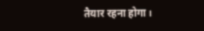तैयार रहना होगा।